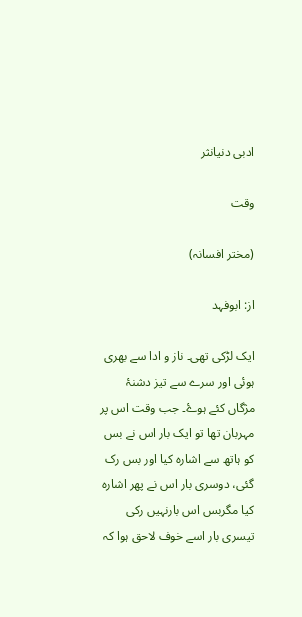ادبی دنیانثر

وقت

(مختر افسانہ)

از: ابوفہد

ایک لڑکی تھی۔ ناز و ادا سے بھری ہوئی اور سرے سے تیز دشنۂ مژگاں کئے ہوۓ۔ جب وقت اس پر مہربان تھا تو ایک بار اس نے بس کو ہاتھ سے اشارہ کیا اور بس رک گئی، دوسری بار اس نے پھر اشارہ کیا مگربس اس بارنہیں رکی تیسری بار اسے خوف لاحق ہوا کہ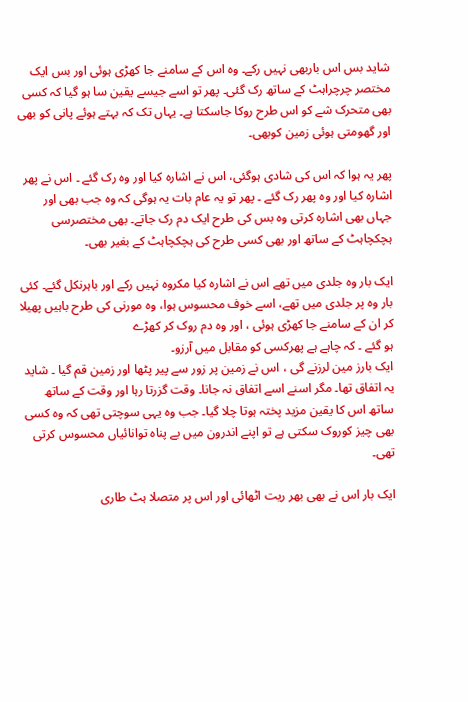شاید بس اس باربھی نہیں رکے۔ وہ اس کے سامنے جا کھڑی ہوئی اور بس ایک مختصر چرچراہٹ کے ساتھ رک گئی۔ پھر تو اسے جیسے یقین سا ہو گیا کہ کسی بھی متحرک شے کو اس طرح روکا جاسکتا ہے۔ یہاں تک کہ بہتے ہوئے پانی کو بھی اور گھومتی ہوئی زمین کوبھی۔

پھر یہ ہوا کہ اس کی شادی ہوگئی، اس نے اشارہ کیا اور وہ رک گئے ۔ اس نے پھر اشارہ کیا اور وہ پھر رک گئے ۔ پھر تو یہ عام بات یہ ہوگی کہ وہ جب بھی اور جہاں بھی اشارہ کرتی وہ بس کی طرح ایک دم رک جاتے۔ بھی مختصرسی ہچکچاہٹ کے ساتھ اور بھی کسی طرح کی ہچکچاہٹ کے بغیر بھی۔

ایک بار وہ جلدی میں تھے اس نے اشارہ کیا مکروہ نہیں رکے اور باہرنکل گئے۔ کئی بار وہ پر جلدی میں تھے، اسے خوف محسوس ہوا، وہ مورنی کی طرح باہیں پھیلا کر ان کے سامنے جا کھڑی ہوئی ، اور وہ دم روک کر کھڑے
ہو گئے ۔ کہ چاہے ہے پھرکسی کو مقابل میں آرزو۔
ایک بارز مین لرزنے گی ، اس نے زمین پر زور سے پیر پٹھا اور زمین قم گیا ۔ شاید یہ اتفاق تھا۔ مگر اسنے اسے اتفاق نہ جانا۔ وقت گزرتا رہا اور وقت کے ساتھ ساتھ اس کا یقین مزید پختہ ہوتا چلا گیا۔ جب وہ یہی سوچتی تھی کہ وہ کسی بھی چیز کوروک سکتی ہے تو اپنے اندرون میں بے پناہ توانائیاں محسوس کرتی تھی۔

ایک بار اس نے بھی بھر ریت اٹھائی اور اس پر متصلا ہٹ طاری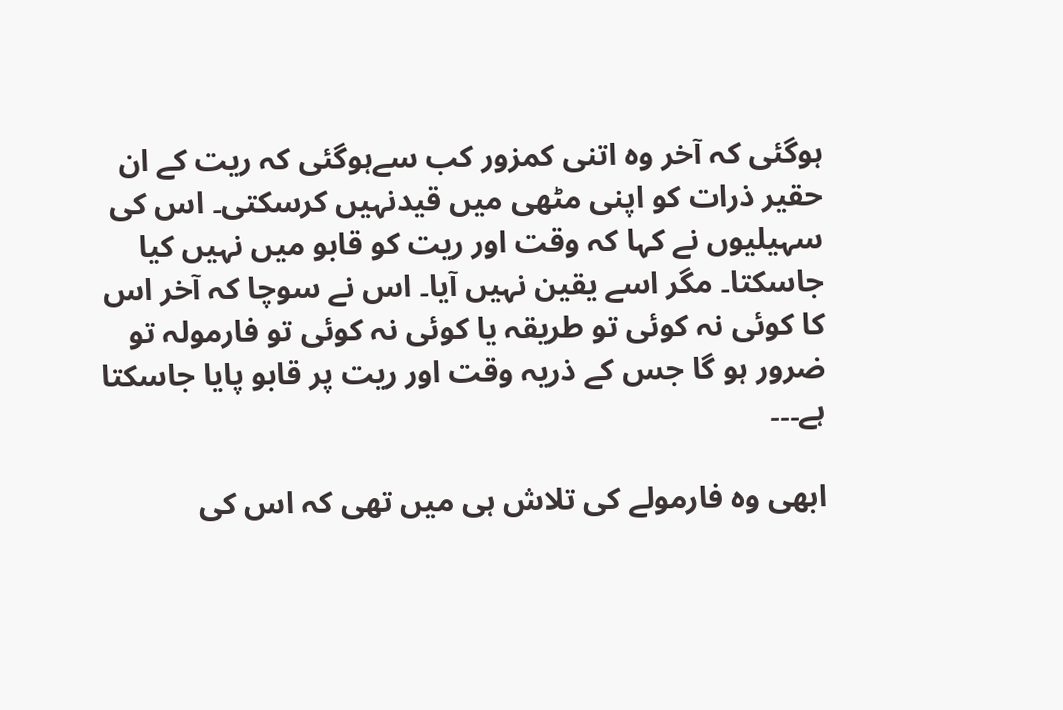ہوگئی کہ آخر وہ اتنی کمزور کب سےہوگئی کہ ریت کے ان حقیر ذرات کو اپنی مٹھی میں قیدنہیں کرسکتی۔ اس کی سہیلیوں نے کہا کہ وقت اور ریت کو قابو میں نہیں کیا جاسکتا۔ مگر اسے یقین نہیں آیا۔ اس نے سوچا کہ آخر اس کا کوئی نہ کوئی تو طریقہ یا کوئی نہ کوئی تو فارمولہ تو ضرور ہو گا جس کے ذریہ وقت اور ریت پر قابو پایا جاسکتا ہے۔۔۔

ابھی وہ فارمولے کی تلاش ہی میں تھی کہ اس کی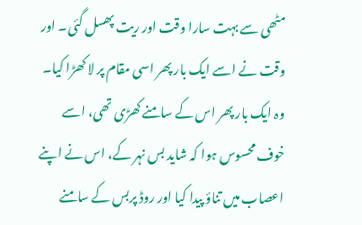مٹھی سے بہت سارا وقت اور ریت پھسل گئی۔ اور وقت نے اسے ایک بار پھر اسی مقام پر لا کھڑا کیا۔ وہ ایک بار پھر اس کے سامنے کھڑی تھی، اسے خوف محسوس ہوا کہ شاید بس نہر کے، اس نے اپنے اعصاب میں تناؤ پیدا کیا اور روڈ پربس کے سامنے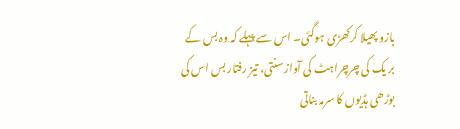بازو پھیلا کرکھڑی ہوگئی۔ اس سے پہلے کہ وہ بس کے بر یک کی چرچراہٹ کی آوازسنتی، تیز رفتار بس اس کی بوڑھی ہڈیوں کا سرمہ بناتی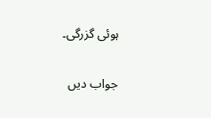ہوئی گزرگی۔

جواب دیں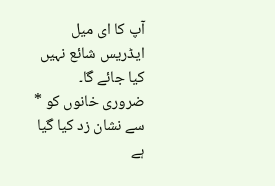آپ کا ای میل ایڈریس شائع نہیں کیا جائے گا۔ ضروری خانوں کو * سے نشان زد کیا گیا ہے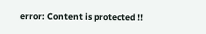error: Content is protected !!